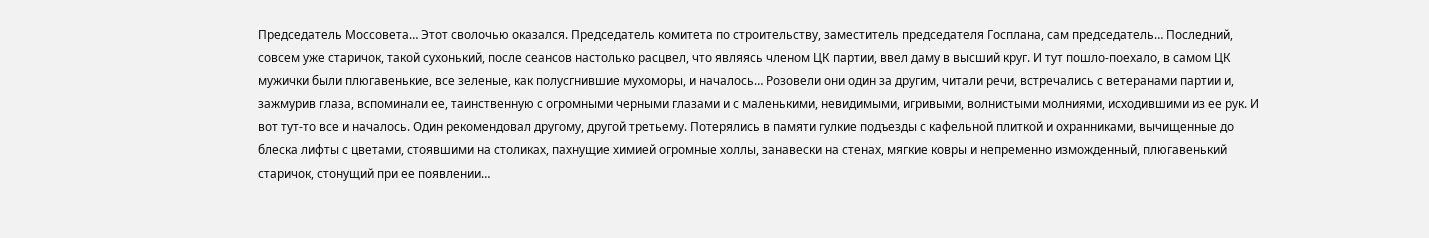Председатель Моссовета… Этот сволочью оказался. Председатель комитета по строительству, заместитель председателя Госплана, сам председатель… Последний, совсем уже старичок, такой сухонький, после сеансов настолько расцвел, что являясь членом ЦК партии, ввел даму в высший круг. И тут пошло-поехало, в самом ЦК мужички были плюгавенькие, все зеленые, как полусгнившие мухоморы, и началось… Розовели они один за другим, читали речи, встречались с ветеранами партии и, зажмурив глаза, вспоминали ее, таинственную с огромными черными глазами и с маленькими, невидимыми, игривыми, волнистыми молниями, исходившими из ее рук. И вот тут-то все и началось. Один рекомендовал другому, другой третьему. Потерялись в памяти гулкие подъезды с кафельной плиткой и охранниками, вычищенные до блеска лифты с цветами, стоявшими на столиках, пахнущие химией огромные холлы, занавески на стенах, мягкие ковры и непременно изможденный, плюгавенький старичок, стонущий при ее появлении…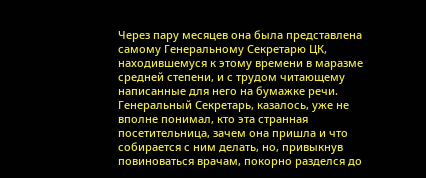Через пару месяцев она была представлена самому Генеральному Секретарю ЦК, находившемуся к этому времени в маразме средней степени, и с трудом читающему написанные для него на бумажке речи. Генеральный Секретарь, казалось, уже не вполне понимал, кто эта странная посетительница, зачем она пришла и что собирается с ним делать, но, привыкнув повиноваться врачам, покорно разделся до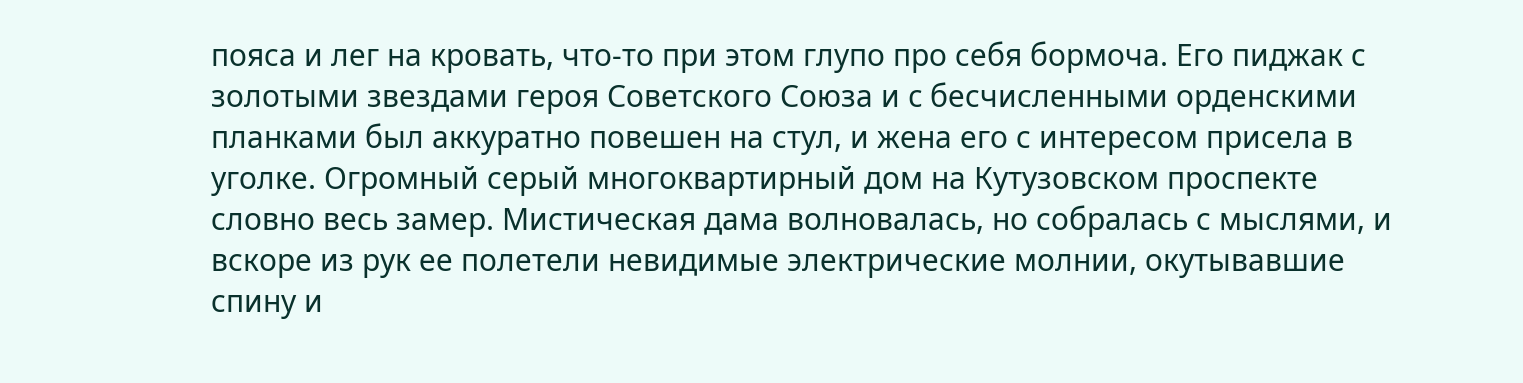пояса и лег на кровать, что-то при этом глупо про себя бормоча. Его пиджак с золотыми звездами героя Советского Союза и c бесчисленными орденскими планками был аккуратно повешен на стул, и жена его с интересом присела в уголке. Огромный серый многоквартирный дом на Кутузовском проспекте словно весь замер. Мистическая дама волновалась, но собралась с мыслями, и вскоре из рук ее полетели невидимые электрические молнии, окутывавшие спину и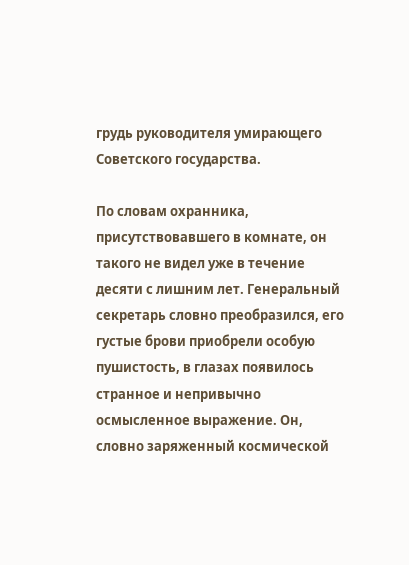грудь руководителя умирающего Советского государства.

По словам охранника, присутствовавшего в комнате, он такого не видел уже в течение десяти с лишним лет. Генеральный секретарь словно преобразился, его густые брови приобрели особую пушистость, в глазах появилось странное и непривычно осмысленное выражение. Он, словно заряженный космической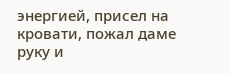энергией, присел на кровати, пожал даме руку и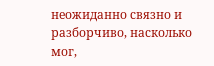неожиданно связно и разборчиво, насколько мог,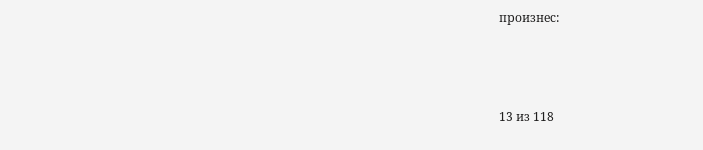произнес:



13 из 118